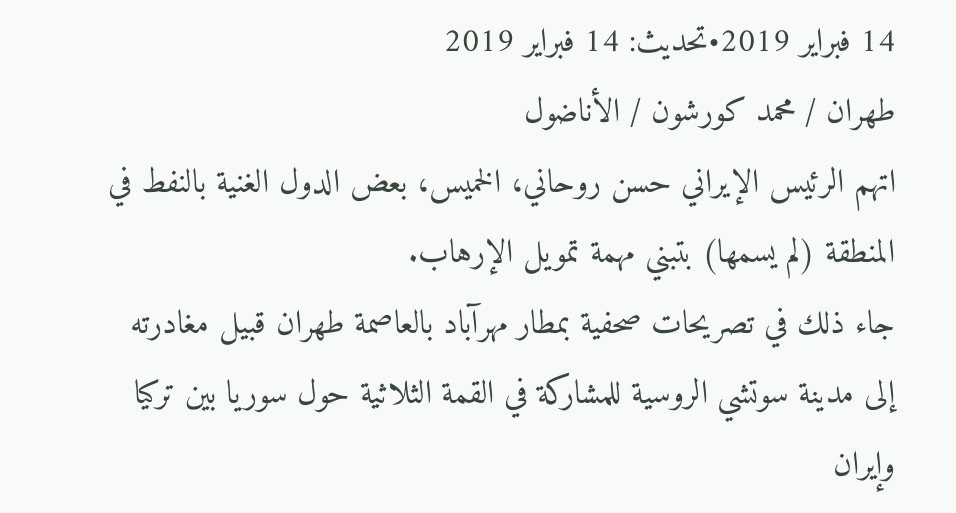14 فبراير 2019•تحديث: 14 فبراير 2019
طهران / محمد كورشون / الأناضول
اتهم الرئيس الإيراني حسن روحاني، الخميس، بعض الدول الغنية بالنفط في المنطقة (لم يسمها) بتبني مهمة تمويل الإرهاب.
جاء ذلك في تصريحات صحفية بمطار مهرآباد بالعاصمة طهران قبيل مغادرته إلى مدينة سوتشي الروسية للمشاركة في القمة الثلاثية حول سوريا بين تركيا وإيران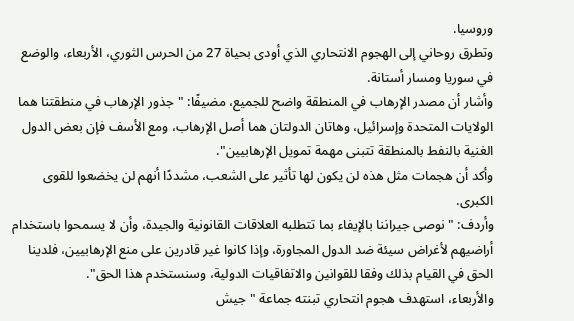وروسيا.
وتطرق روحاني إلى الهجوم الانتحاري الذي أودى بحياة 27 من الحرس الثوري، الأربعاء، والوضع في سوريا ومسار أستانة.
وأشار أن مصدر الإرهاب في المنطقة واضح للجميع، مضيفًا: "جذور الإرهاب في منطقتنا هما الولايات المتحدة وإسرائيل، وهاتان الدولتان هما أصل الإرهاب، ومع الأسف فإن بعض الدول الغنية بالنفط بالمنطقة تتبنى مهمة تمويل الإرهابيين".
وأكد أن هجمات مثل هذه لن يكون لها تأثير على الشعب، مشددًا أنهم لن يخضعوا للقوى الكبرى.
وأردف: "نوصى جيراننا بالإيفاء بما تتطلبه العلاقات القانونية والجيدة، وأن لا يسمحوا باستخدام أراضيهم لأغراض سيئة ضد الدول المجاورة، وإذا كانوا غير قادرين على منع الإرهابيين، فلدينا الحق في القيام بذلك وفقا للقوانين والاتفاقيات الدولية، وسنستخدم هذا الحق".
والأربعاء، استهدف هجوم انتحاري تبنته جماعة "جيش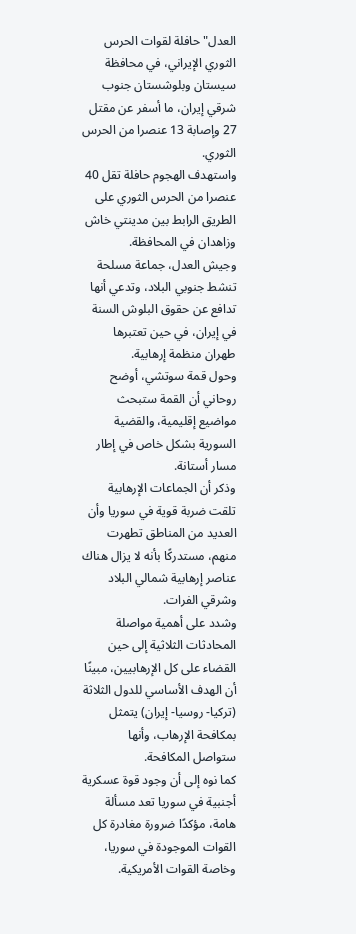العدل" حافلة لقوات الحرس الثوري الإيراني، في محافظة سيستان وبلوشستان جنوب شرقي إيران، ما أسفر عن مقتل 27 وإصابة 13 عنصرا من الحرس الثوري.
واستهدف الهجوم حافلة تقل 40 عنصرا من الحرس الثوري على الطريق الرابط بين مدينتي خاش وزاهدان في المحافظة.
وجيش العدل، جماعة مسلحة تنشط جنوبي البلاد، وتدعي أنها تدافع عن حقوق البلوش السنة في إيران، في حين تعتبرها طهران منظمة إرهابية.
وحول قمة سوتشي، أوضح روحاني أن القمة ستبحث مواضيع إقليمية، والقضية السورية بشكل خاص في إطار مسار أستانة.
وذكر أن الجماعات الإرهابية تلقت ضربة قوية في سوريا وأن العديد من المناطق تطهرت منهم، مستدركًا بأنه لا يزال هناك عناصر إرهابية شمالي البلاد وشرقي الفرات.
وشدد على أهمية مواصلة المحادثات الثلاثية إلى حين القضاء على كل الإرهابيين، مبينًا أن الهدف الأساسي للدول الثلاثة (تركيا- روسيا- إيران) يتمثل بمكافحة الإرهاب، وأنها ستواصل المكافحة.
كما نوه إلى أن وجود قوة عسكرية أجنبية في سوريا تعد مسألة هامة، مؤكدًا ضرورة مغادرة كل القوات الموجودة في سوريا، وخاصة القوات الأمريكية.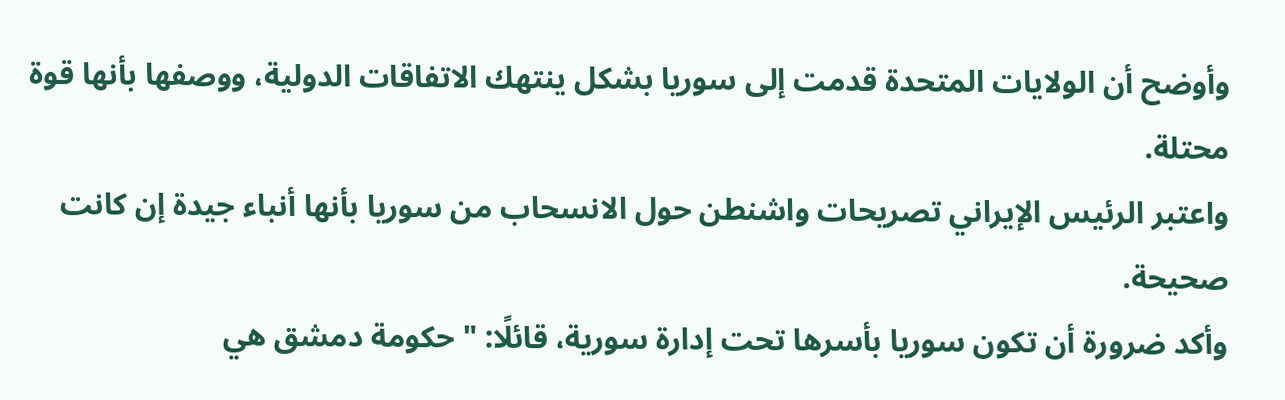وأوضح أن الولايات المتحدة قدمت إلى سوريا بشكل ينتهك الاتفاقات الدولية، ووصفها بأنها قوة محتلة.
واعتبر الرئيس الإيراني تصريحات واشنطن حول الانسحاب من سوريا بأنها أنباء جيدة إن كانت صحيحة.
وأكد ضرورة أن تكون سوريا بأسرها تحت إدارة سورية، قائلًا: " حكومة دمشق هي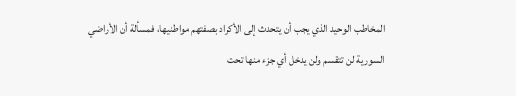المخاطب الوحيد الذي يجب أن يتحدث إلى الأكراد بصفتهم مواطنيها، فمسألة أن الأراضي السورية لن تتقسم ولن يدخل أي جزء منها تحت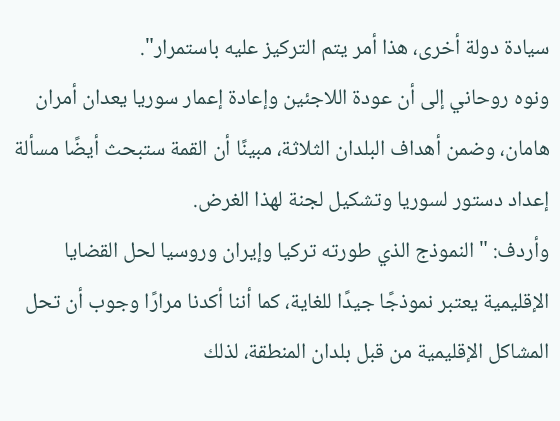سيادة دولة أخرى، هذا أمر يتم التركيز عليه باستمرار".
ونوه روحاني إلى أن عودة اللاجئين وإعادة إعمار سوريا يعدان أمران هامان، وضمن أهداف البلدان الثلاثة، مبينًا أن القمة ستبحث أيضًا مسألة إعداد دستور لسوريا وتشكيل لجنة لهذا الغرض.
وأردف: " النموذج الذي طورته تركيا وإيران وروسيا لحل القضايا الإقليمية يعتبر نموذجًا جيدًا للغاية، كما أننا أكدنا مرارًا وجوب أن تحل المشاكل الإقليمية من قبل بلدان المنطقة، لذلك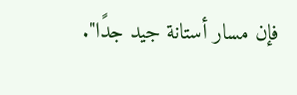فإن مسار أستانة جيد جدًا".